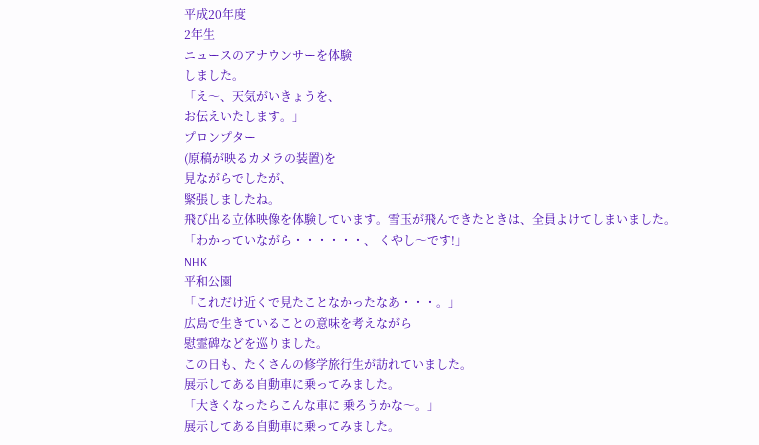平成20年度
2年生
ニュースのアナウンサーを体験
しました。
「え〜、天気がいきょうを、
お伝えいたします。」
プロンプター
(原稿が映るカメラの装置)を
見ながらでしたが、
緊張しましたね。
飛び出る立体映像を体験しています。雪玉が飛んできたときは、全員よけてしまいました。
「わかっていながら・・・・・・、 くやし〜です!」
NHK
平和公園
「これだけ近くで見たことなかったなあ・・・。」
広島で生きていることの意味を考えながら
慰霊碑などを巡りました。
この日も、たくさんの修学旅行生が訪れていました。
展示してある自動車に乗ってみました。
「大きくなったらこんな車に 乗ろうかな〜。」
展示してある自動車に乗ってみました。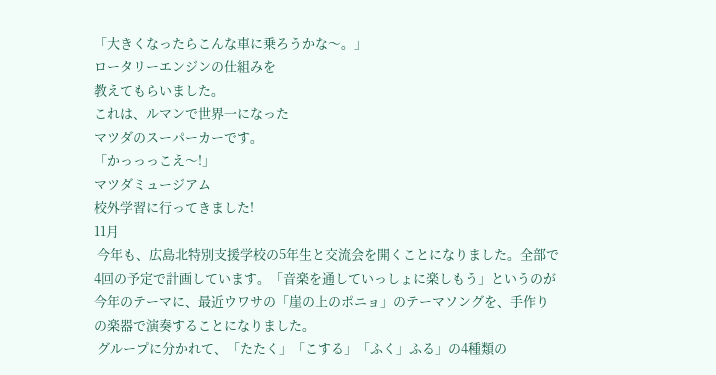「大きくなったらこんな車に乗ろうかな〜。」
ロータリーエンジンの仕組みを
教えてもらいました。
これは、ルマンで世界一になった
マツダのスーパーカーです。
「かっっっこえ〜!」
マツダミュージアム
校外学習に行ってきました!
11月
 今年も、広島北特別支援学校の5年生と交流会を開くことになりました。全部で4回の予定で計画しています。「音楽を通していっしょに楽しもう」というのが今年のテーマに、最近ウワサの「崖の上のポニョ」のテーマソングを、手作りの楽器で演奏することになりました。
 グループに分かれて、「たたく」「こする」「ふく」ふる」の4種類の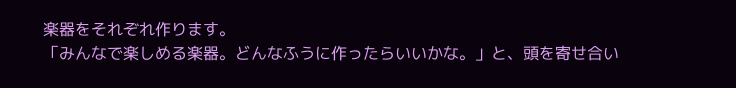楽器をそれぞれ作ります。
「みんなで楽しめる楽器。どんなふうに作ったらいいかな。」と、頭を寄せ合い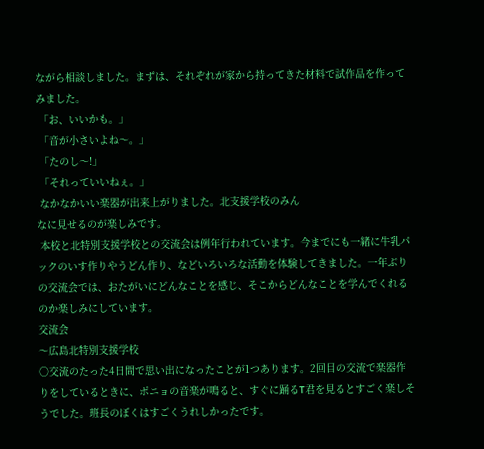ながら相談しました。まずは、それぞれが家から持ってきた材料で試作品を作ってみました。
 「お、いいかも。」
 「音が小さいよね〜。」
 「たのし〜!」
 「それっていいねぇ。」
 なかなかいい楽器が出来上がりました。北支援学校のみん
なに見せるのが楽しみです。
 本校と北特別支援学校との交流会は例年行われています。今までにも一緒に牛乳パックのいす作りやうどん作り、などいろいろな活動を体験してきました。一年ぶりの交流会では、おたがいにどんなことを感じ、そこからどんなことを学んでくれるのか楽しみにしています。
交流会
〜広島北特別支援学校
○交流のたった4日間で思い出になったことが1つあります。2回目の交流で楽器作りをしているときに、ポニョの音楽が鳴ると、すぐに踊るT君を見るとすごく楽しそうでした。班長のぼくはすごくうれしかったです。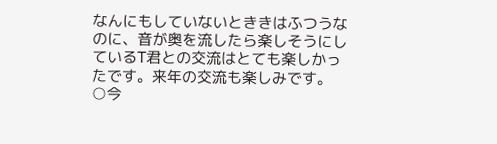なんにもしていないとききはふつうなのに、音が奥を流したら楽しそうにしているT君との交流はとても楽しかったです。来年の交流も楽しみです。
○今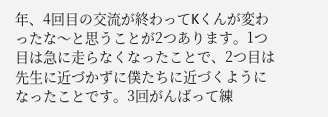年、4回目の交流が終わってKくんが変わったな〜と思うことが2つあります。1つ目は急に走らなくなったことで、2つ目は先生に近づかずに僕たちに近づくようになったことです。3回がんばって練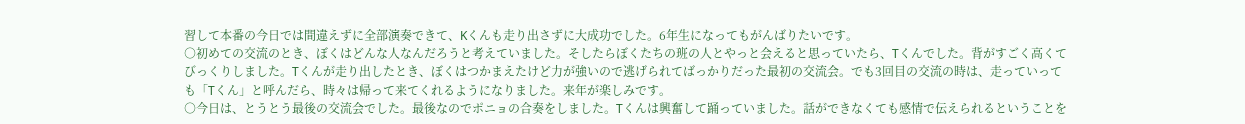習して本番の今日では間違えずに全部演奏できて、Kくんも走り出さずに大成功でした。6年生になってもがんばりたいです。
○初めての交流のとき、ぼくはどんな人なんだろうと考えていました。そしたらぼくたちの班の人とやっと会えると思っていたら、Tくんでした。背がすごく高くてびっくりしました。Tくんが走り出したとき、ぼくはつかまえたけど力が強いので逃げられてばっかりだった最初の交流会。でも3回目の交流の時は、走っていっても「Tくん」と呼んだら、時々は帰って来てくれるようになりました。来年が楽しみです。
○今日は、とうとう最後の交流会でした。最後なのでポニョの合奏をしました。Tくんは興奮して踊っていました。話ができなくても感情で伝えられるということを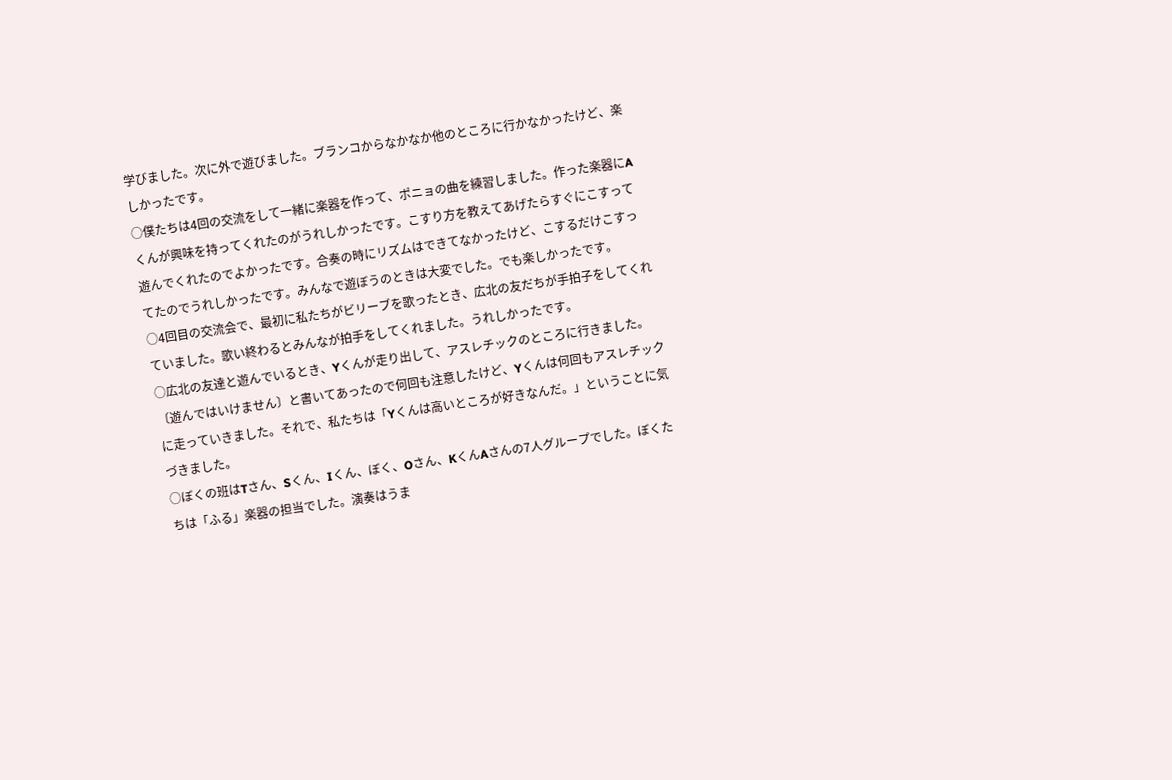学びました。次に外で遊びました。ブランコからなかなか他のところに行かなかったけど、楽しかったです。
○僕たちは4回の交流をして一緒に楽器を作って、ポニョの曲を練習しました。作った楽器にAくんが興味を持ってくれたのがうれしかったです。こすり方を教えてあげたらすぐにこすって遊んでくれたのでよかったです。合奏の時にリズムはできてなかったけど、こするだけこすってたのでうれしかったです。みんなで遊ぼうのときは大変でした。でも楽しかったです。
○4回目の交流会で、最初に私たちがビリーブを歌ったとき、広北の友だちが手拍子をしてくれていました。歌い終わるとみんなが拍手をしてくれました。うれしかったです。
○広北の友達と遊んでいるとき、Yくんが走り出して、アスレチックのところに行きました。〔遊んではいけません〕と書いてあったので何回も注意したけど、Yくんは何回もアスレチックに走っていきました。それで、私たちは「Yくんは高いところが好きなんだ。」ということに気づきました。
○ぼくの班はTさん、Sくん、Iくん、ぼく、Oさん、KくんAさんの7人グループでした。ぼくたちは「ふる」楽器の担当でした。演奏はうま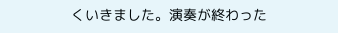くいきました。演奏が終わった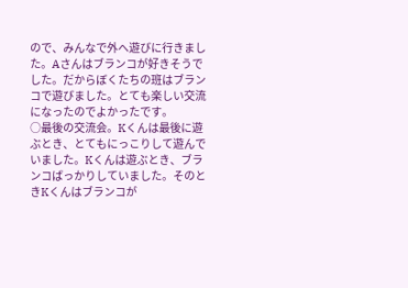ので、みんなで外へ遊びに行きました。Aさんはブランコが好きそうでした。だからぼくたちの班はブランコで遊びました。とても楽しい交流になったのでよかったです。
○最後の交流会。Kくんは最後に遊ぶとき、とてもにっこりして遊んでいました。Kくんは遊ぶとき、ブランコばっかりしていました。そのときKくんはブランコが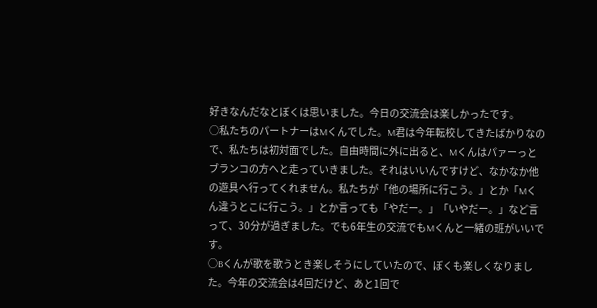好きなんだなとぼくは思いました。今日の交流会は楽しかったです。
○私たちのパートナーはMくんでした。M君は今年転校してきたばかりなので、私たちは初対面でした。自由時間に外に出ると、Mくんはパァーっとブランコの方へと走っていきました。それはいいんですけど、なかなか他の遊具へ行ってくれません。私たちが「他の場所に行こう。」とか「Mくん違うとこに行こう。」とか言っても「やだー。」「いやだー。」など言って、30分が過ぎました。でも6年生の交流でもMくんと一緒の班がいいです。
○Bくんが歌を歌うとき楽しそうにしていたので、ぼくも楽しくなりました。今年の交流会は4回だけど、あと1回で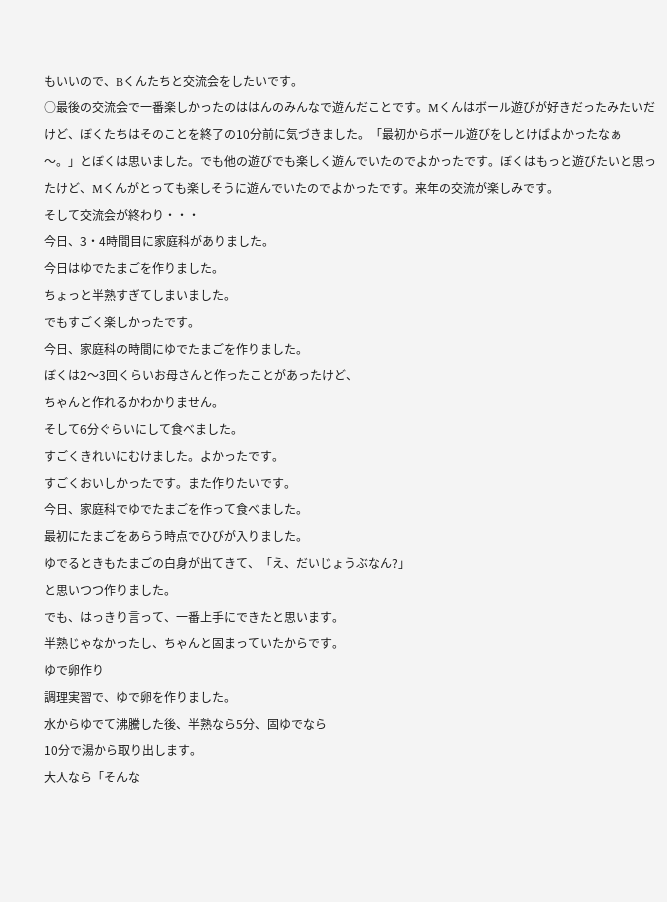もいいので、Bくんたちと交流会をしたいです。
○最後の交流会で一番楽しかったのははんのみんなで遊んだことです。Mくんはボール遊びが好きだったみたいだけど、ぼくたちはそのことを終了の10分前に気づきました。「最初からボール遊びをしとけばよかったなぁ〜。」とぼくは思いました。でも他の遊びでも楽しく遊んでいたのでよかったです。ぼくはもっと遊びたいと思ったけど、Mくんがとっても楽しそうに遊んでいたのでよかったです。来年の交流が楽しみです。
そして交流会が終わり・・・
今日、3・4時間目に家庭科がありました。
今日はゆでたまごを作りました。
ちょっと半熟すぎてしまいました。
でもすごく楽しかったです。
今日、家庭科の時間にゆでたまごを作りました。
ぼくは2〜3回くらいお母さんと作ったことがあったけど、
ちゃんと作れるかわかりません。
そして6分ぐらいにして食べました。
すごくきれいにむけました。よかったです。
すごくおいしかったです。また作りたいです。
今日、家庭科でゆでたまごを作って食べました。
最初にたまごをあらう時点でひびが入りました。
ゆでるときもたまごの白身が出てきて、「え、だいじょうぶなん?」
と思いつつ作りました。
でも、はっきり言って、一番上手にできたと思います。
半熟じゃなかったし、ちゃんと固まっていたからです。
ゆで卵作り
調理実習で、ゆで卵を作りました。
水からゆでて沸騰した後、半熟なら5分、固ゆでなら
10分で湯から取り出します。
大人なら「そんな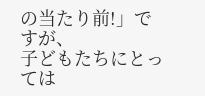の当たり前!」ですが、
子どもたちにとっては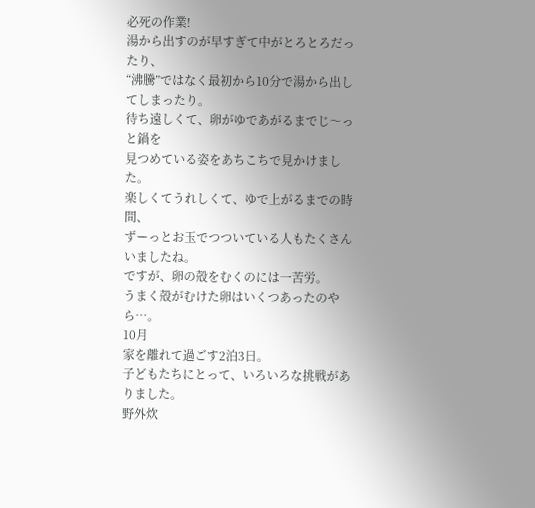必死の作業!
湯から出すのが早すぎて中がとろとろだったり、
“沸騰”ではなく最初から10分で湯から出してしまったり。
待ち遠しくて、卵がゆであがるまでじ〜っと鍋を
見つめている姿をあちこちで見かけました。
楽しくてうれしくて、ゆで上がるまでの時間、
ずーっとお玉でつついている人もたくさんいましたね。
ですが、卵の殻をむくのには一苦労。
うまく殻がむけた卵はいくつあったのやら…。
10月
家を離れて過ごす2泊3日。
子どもたちにとって、いろいろな挑戦がありました。
野外炊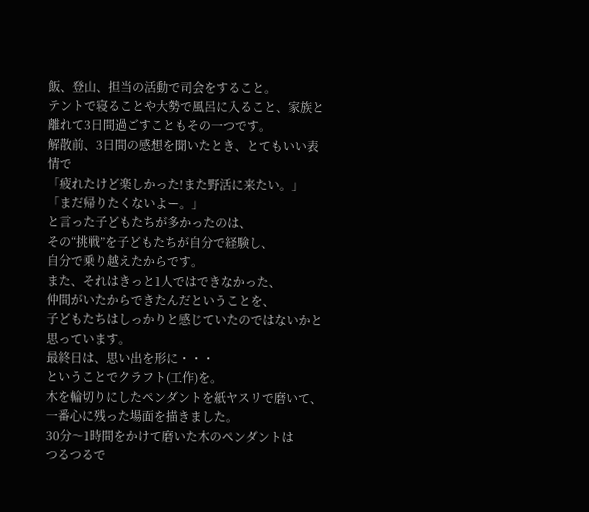飯、登山、担当の活動で司会をすること。
テントで寝ることや大勢で風呂に入ること、家族と離れて3日間過ごすこともその一つです。
解散前、3日間の感想を聞いたとき、とてもいい表情で
「疲れたけど楽しかった!また野活に来たい。」
「まだ帰りたくないよー。」
と言った子どもたちが多かったのは、
その“挑戦”を子どもたちが自分で経験し、
自分で乗り越えたからです。
また、それはきっと1人ではできなかった、
仲間がいたからできたんだということを、
子どもたちはしっかりと感じていたのではないかと思っています。
最終日は、思い出を形に・・・
ということでクラフト(工作)を。
木を輪切りにしたペンダントを紙ヤスリで磨いて、一番心に残った場面を描きました。
30分〜1時間をかけて磨いた木のペンダントは
つるつるで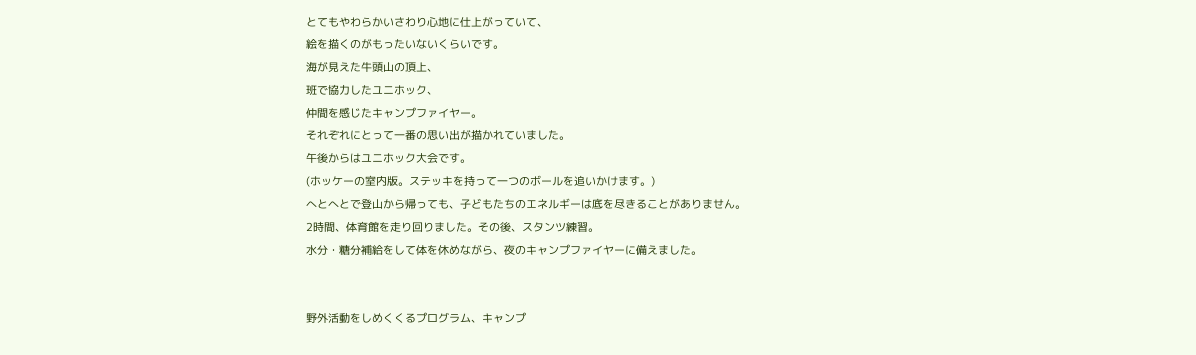とてもやわらかいさわり心地に仕上がっていて、
絵を描くのがもったいないくらいです。
海が見えた牛頭山の頂上、
班で協力したユニホック、
仲間を感じたキャンプファイヤー。
それぞれにとって一番の思い出が描かれていました。
午後からはユニホック大会です。
(ホッケーの室内版。ステッキを持って一つのボールを追いかけます。)
へとへとで登山から帰っても、子どもたちのエネルギーは底を尽きることがありません。
2時間、体育館を走り回りました。その後、スタンツ練習。
水分・糖分補給をして体を休めながら、夜のキャンプファイヤーに備えました。


野外活動をしめくくるプログラム、キャンプ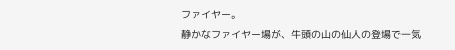ファイヤー。
静かなファイヤー場が、牛頭の山の仙人の登場で一気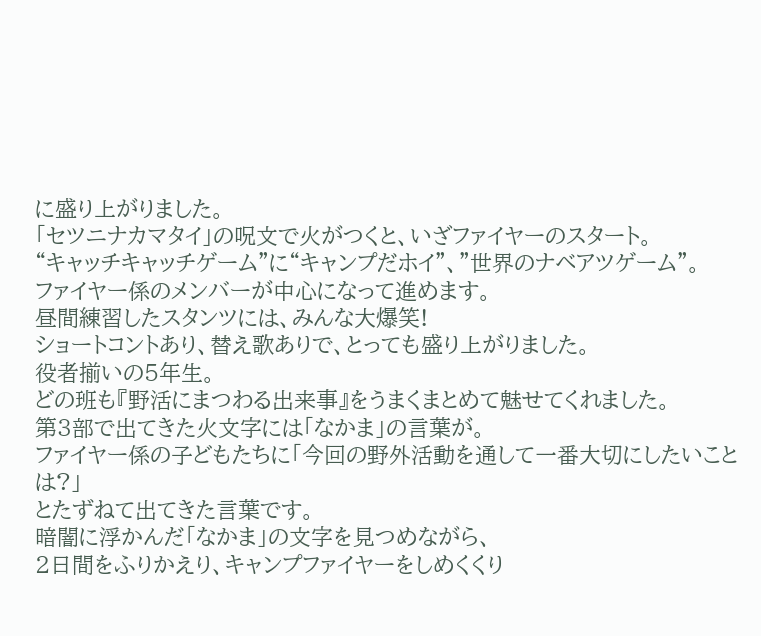に盛り上がりました。
「セツニナカマタイ」の呪文で火がつくと、いざファイヤーのスタート。
“キャッチキャッチゲーム"に“キャンプだホイ”、”世界のナベアツゲーム”。
ファイヤー係のメンバーが中心になって進めます。
昼間練習したスタンツには、みんな大爆笑!
ショートコントあり、替え歌ありで、とっても盛り上がりました。
役者揃いの5年生。
どの班も『野活にまつわる出来事』をうまくまとめて魅せてくれました。
第3部で出てきた火文字には「なかま」の言葉が。
ファイヤー係の子どもたちに「今回の野外活動を通して一番大切にしたいことは?」
とたずねて出てきた言葉です。
暗闇に浮かんだ「なかま」の文字を見つめながら、
2日間をふりかえり、キャンプファイヤーをしめくくり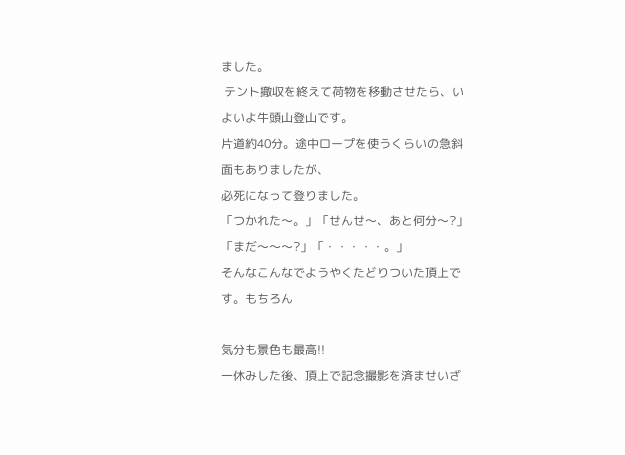ました。
 テント撤収を終えて荷物を移動させたら、いよいよ牛頭山登山です。
片道約40分。途中ロープを使うくらいの急斜面もありましたが、
必死になって登りました。
「つかれた〜。」「せんせ〜、あと何分〜?」「まだ〜〜〜?」「・・・・・。」
そんなこんなでようやくたどりついた頂上です。もちろん

気分も景色も最高!!
一休みした後、頂上で記念撮影を済ませいざ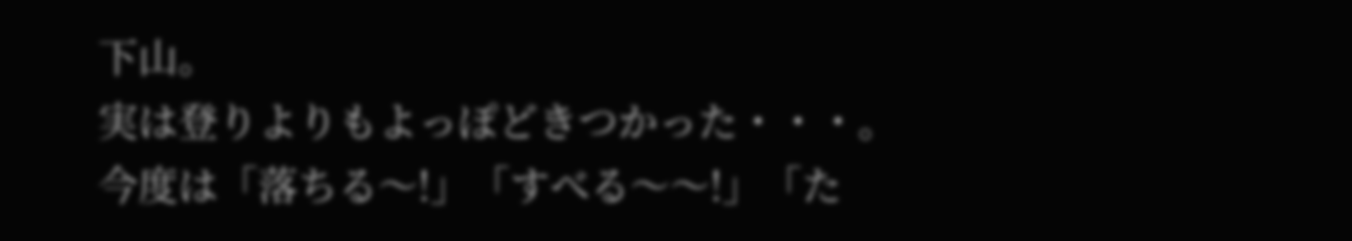下山。
実は登りよりもよっぽどきつかった・・・。
今度は「落ちる〜!」「すべる〜〜!」「た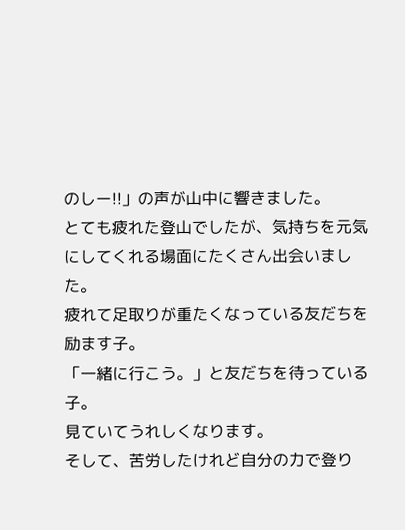のしー!!」の声が山中に響きました。
とても疲れた登山でしたが、気持ちを元気にしてくれる場面にたくさん出会いました。
疲れて足取りが重たくなっている友だちを励ます子。
「一緒に行こう。」と友だちを待っている子。
見ていてうれしくなります。
そして、苦労したけれど自分の力で登り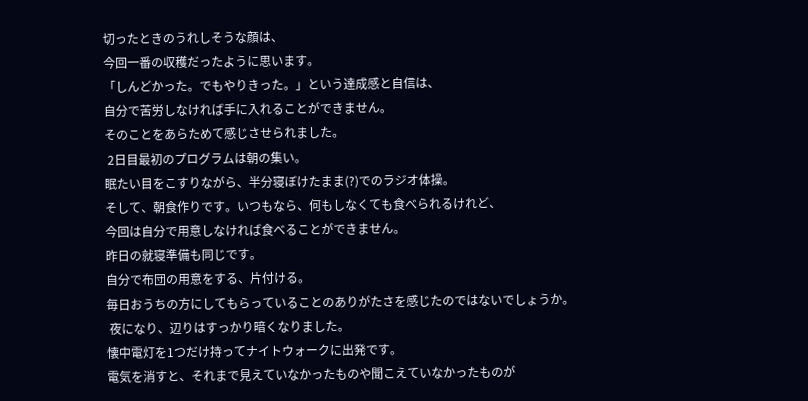切ったときのうれしそうな顔は、
今回一番の収穫だったように思います。
「しんどかった。でもやりきった。」という達成感と自信は、
自分で苦労しなければ手に入れることができません。
そのことをあらためて感じさせられました。
 2日目最初のプログラムは朝の集い。
眠たい目をこすりながら、半分寝ぼけたまま(?)でのラジオ体操。
そして、朝食作りです。いつもなら、何もしなくても食べられるけれど、
今回は自分で用意しなければ食べることができません。
昨日の就寝準備も同じです。
自分で布団の用意をする、片付ける。
毎日おうちの方にしてもらっていることのありがたさを感じたのではないでしょうか。
 夜になり、辺りはすっかり暗くなりました。
懐中電灯を1つだけ持ってナイトウォークに出発です。
電気を消すと、それまで見えていなかったものや聞こえていなかったものが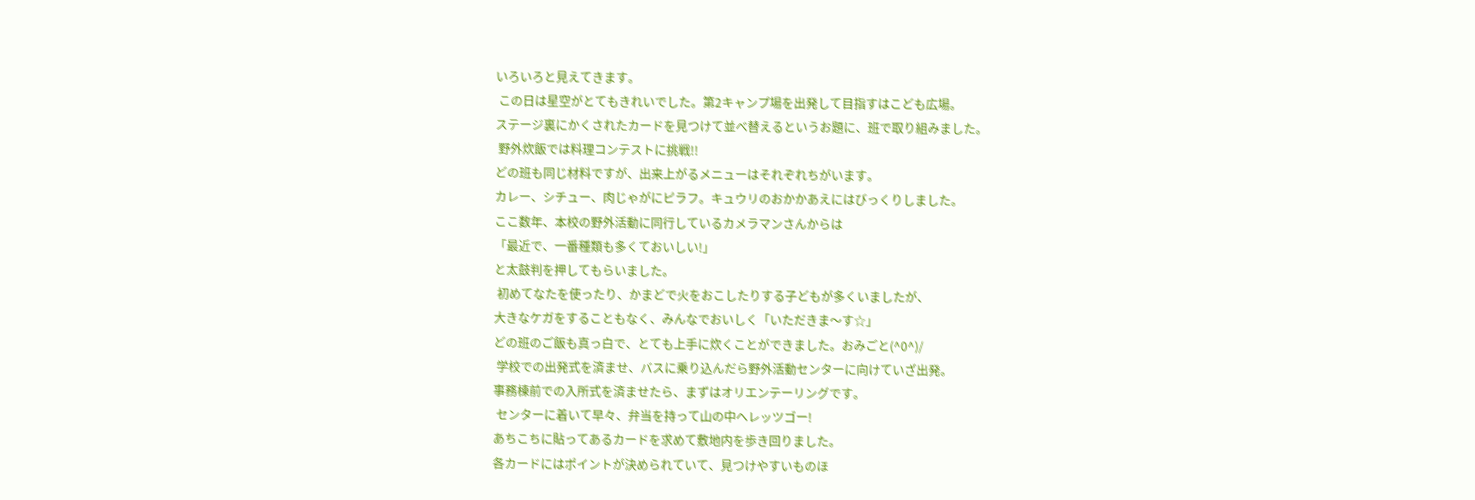いろいろと見えてきます。
 この日は星空がとてもきれいでした。第2キャンプ場を出発して目指すはこども広場。
ステージ裏にかくされたカードを見つけて並べ替えるというお題に、班で取り組みました。
 野外炊飯では料理コンテストに挑戦!!
どの班も同じ材料ですが、出来上がるメニューはそれぞれちがいます。
カレー、シチュー、肉じゃがにピラフ。キュウリのおかかあえにはびっくりしました。
ここ数年、本校の野外活動に同行しているカメラマンさんからは
「最近で、一番種類も多くておいしい!」
と太鼓判を押してもらいました。
 初めてなたを使ったり、かまどで火をおこしたりする子どもが多くいましたが、
大きなケガをすることもなく、みんなでおいしく「いただきま〜す☆」
どの班のご飯も真っ白で、とても上手に炊くことができました。おみごと(^0^)/
 学校での出発式を済ませ、バスに乗り込んだら野外活動センターに向けていざ出発。
事務棟前での入所式を済ませたら、まずはオリエンテーリングです。
 センターに着いて早々、弁当を持って山の中へレッツゴー!
あちこちに貼ってあるカードを求めて敷地内を歩き回りました。
各カードにはポイントが決められていて、見つけやすいものほ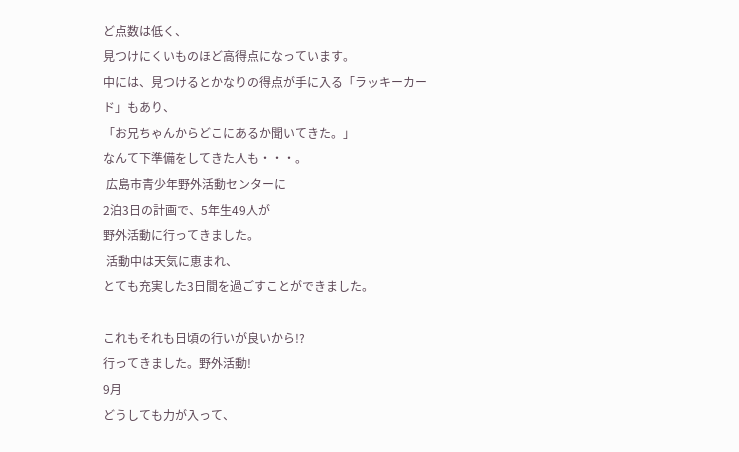ど点数は低く、
見つけにくいものほど高得点になっています。
中には、見つけるとかなりの得点が手に入る「ラッキーカード」もあり、
「お兄ちゃんからどこにあるか聞いてきた。」
なんて下準備をしてきた人も・・・。
 広島市青少年野外活動センターに
2泊3日の計画で、5年生49人が
野外活動に行ってきました。
 活動中は天気に恵まれ、
とても充実した3日間を過ごすことができました。

これもそれも日頃の行いが良いから!?
行ってきました。野外活動!
9月
どうしても力が入って、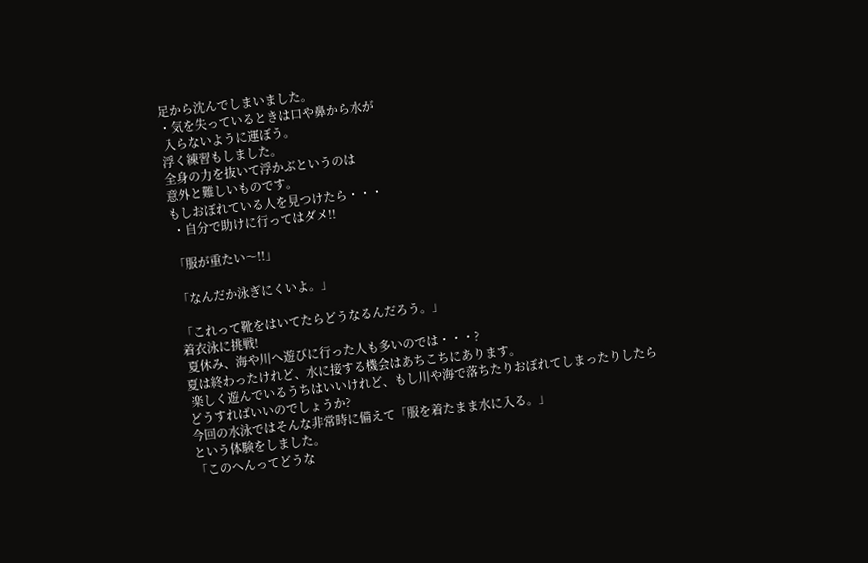足から沈んでしまいました。
・気を失っているときは口や鼻から水が
 入らないように運ぼう。
浮く練習もしました。
全身の力を抜いて浮かぶというのは
意外と難しいものです。
もしおぼれている人を見つけたら・・・
 ・自分で助けに行ってはダメ!!

「服が重たい〜!!」

「なんだか泳ぎにくいよ。」

「これって靴をはいてたらどうなるんだろう。」
着衣泳に挑戦!
 夏休み、海や川へ遊びに行った人も多いのでは・・・?
夏は終わったけれど、水に接する機会はあちこちにあります。
 楽しく遊んでいるうちはいいけれど、もし川や海で落ちたりおぼれてしまったりしたら
どうすればいいのでしょうか?
今回の水泳ではそんな非常時に備えて「服を着たまま水に入る。」
という体験をしました。
「このへんってどうな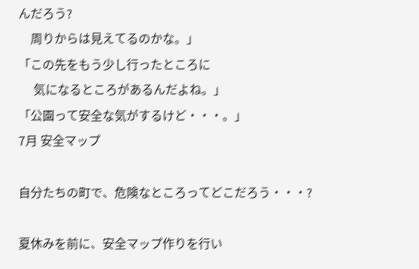んだろう?
    周りからは見えてるのかな。」
「この先をもう少し行ったところに
     気になるところがあるんだよね。」
「公園って安全な気がするけど・・・。」
7月 安全マップ

自分たちの町で、危険なところってどこだろう・・・?

夏休みを前に、安全マップ作りを行い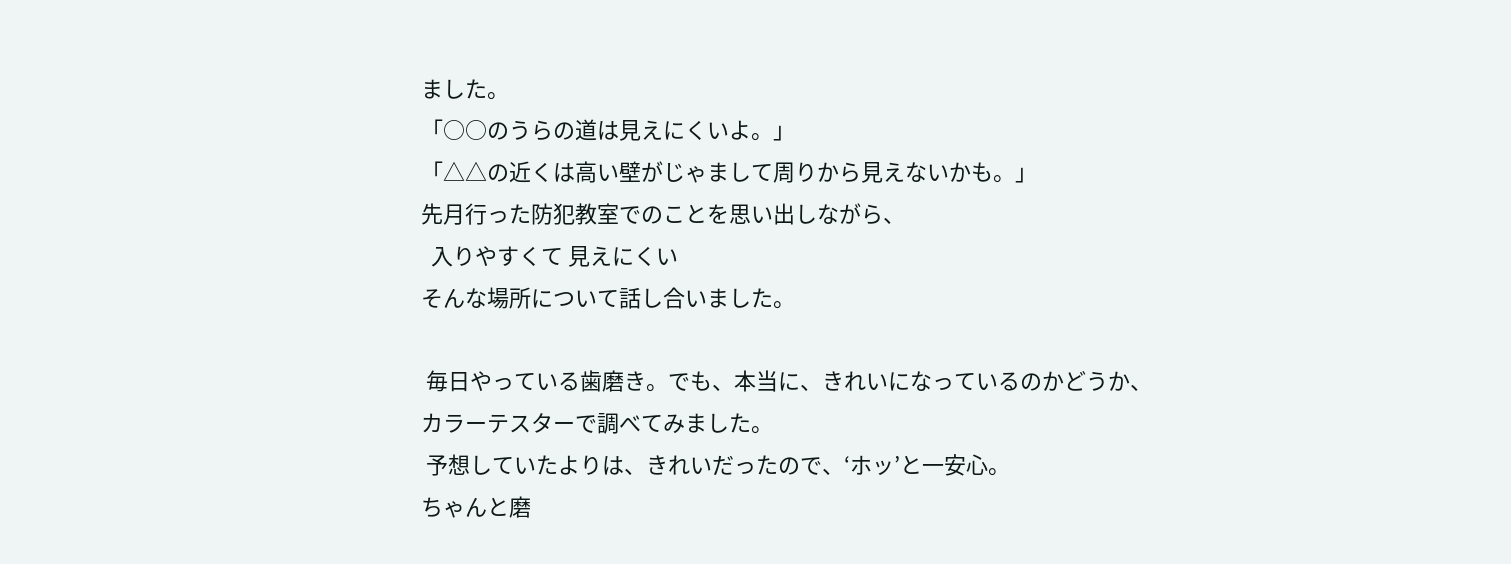ました。
「○○のうらの道は見えにくいよ。」
「△△の近くは高い壁がじゃまして周りから見えないかも。」
先月行った防犯教室でのことを思い出しながら、
  入りやすくて 見えにくい
そんな場所について話し合いました。

 毎日やっている歯磨き。でも、本当に、きれいになっているのかどうか、
カラーテスターで調べてみました。
 予想していたよりは、きれいだったので、‘ホッ’と一安心。
ちゃんと磨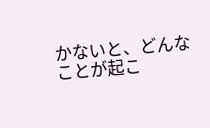かないと、どんなことが起こ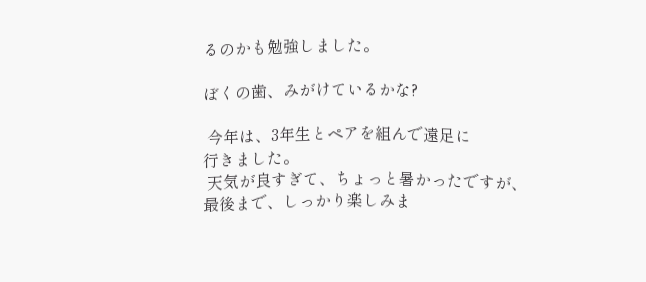るのかも勉強しました。

ぼくの歯、みがけているかな?

 今年は、3年生とペアを組んで遠足に
行きました。
 天気が良すぎて、ちょっと暑かったですが、
最後まで、しっかり楽しみま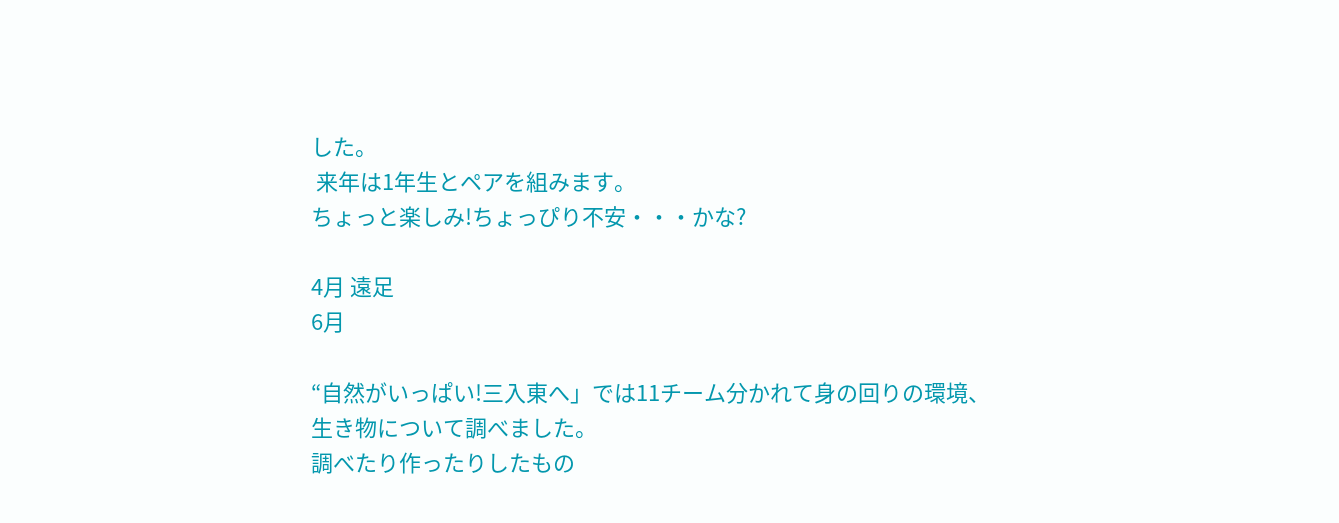した。
 来年は1年生とペアを組みます。
ちょっと楽しみ!ちょっぴり不安・・・かな?

4月 遠足
6月

“自然がいっぱい!三入東へ」では11チーム分かれて身の回りの環境、
生き物について調べました。
調べたり作ったりしたもの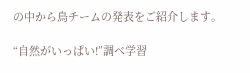の中から鳥チームの発表をご紹介します。

“自然がいっぱい!”調べ学習